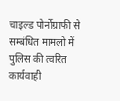चाइल्ड पोर्नोग्राफी से सम्बंधित मामलो में पुलिस की त्वरित कार्यवाही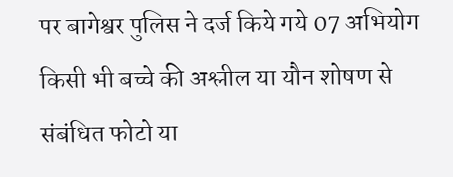पर बागेश्वर पुलिस ने दर्ज किये गये 07 अभियोग
किसी भी बच्चे की अश्लील या यौन शोषण से संबंधित फोटो या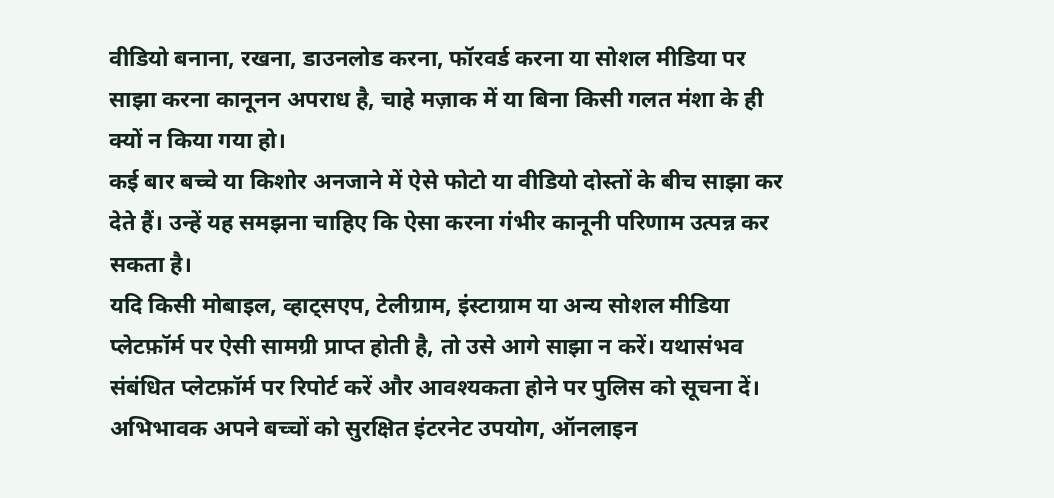वीडियो बनाना, रखना, डाउनलोड करना, फॉरवर्ड करना या सोशल मीडिया पर साझा करना कानूनन अपराध है, चाहे मज़ाक में या बिना किसी गलत मंशा के ही क्यों न किया गया हो।
कई बार बच्चे या किशोर अनजाने में ऐसे फोटो या वीडियो दोस्तों के बीच साझा कर देते हैं। उन्हें यह समझना चाहिए कि ऐसा करना गंभीर कानूनी परिणाम उत्पन्न कर सकता है।
यदि किसी मोबाइल, व्हाट्सएप, टेलीग्राम, इंस्टाग्राम या अन्य सोशल मीडिया प्लेटफ़ॉर्म पर ऐसी सामग्री प्राप्त होती है, तो उसे आगे साझा न करें। यथासंभव संबंधित प्लेटफ़ॉर्म पर रिपोर्ट करें और आवश्यकता होने पर पुलिस को सूचना दें।
अभिभावक अपने बच्चों को सुरक्षित इंटरनेट उपयोग, ऑनलाइन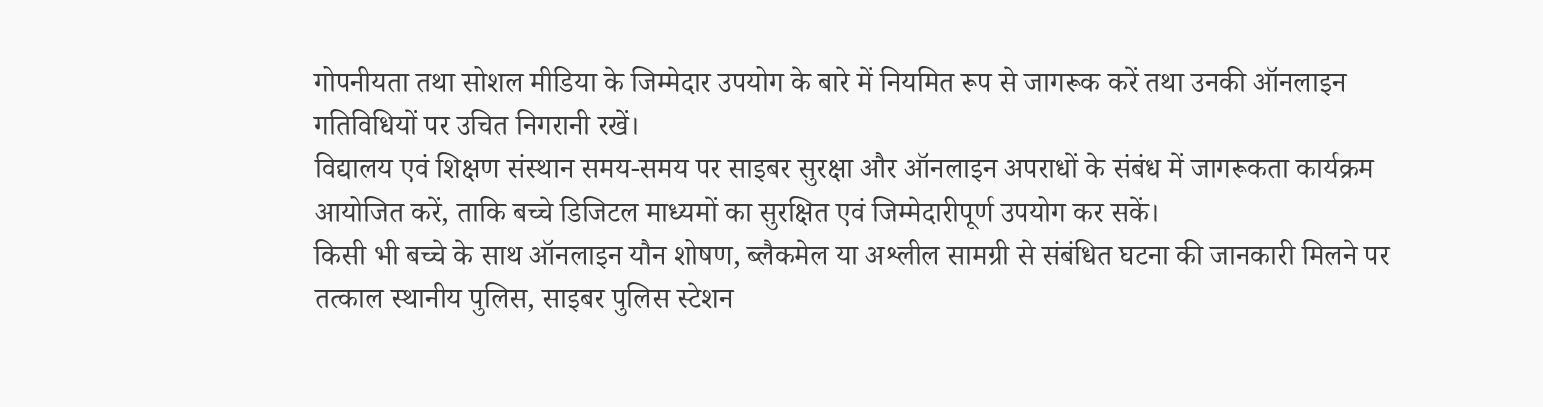गोपनीयता तथा सोशल मीडिया के जिम्मेदार उपयोग के बारे में नियमित रूप से जागरूक करें तथा उनकी ऑनलाइन गतिविधियों पर उचित निगरानी रखें।
विद्यालय एवं शिक्षण संस्थान समय-समय पर साइबर सुरक्षा और ऑनलाइन अपराधों के संबंध में जागरूकता कार्यक्रम आयोजित करें, ताकि बच्चे डिजिटल माध्यमों का सुरक्षित एवं जिम्मेदारीपूर्ण उपयोग कर सकें।
किसी भी बच्चे के साथ ऑनलाइन यौन शोषण, ब्लैकमेल या अश्लील सामग्री से संबंधित घटना की जानकारी मिलने पर तत्काल स्थानीय पुलिस, साइबर पुलिस स्टेशन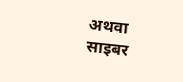अथवा साइबर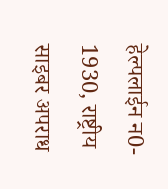हेल्पलाईन न0- 1930, राष्ट्रीय साइबर अपराध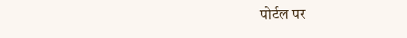पोर्टल पर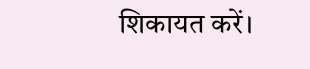शिकायत करें।